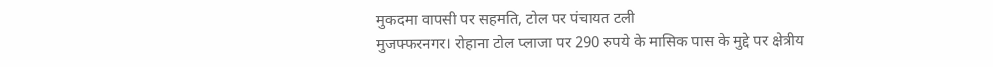मुकदमा वापसी पर सहमति, टोल पर पंचायत टली
मुजफ्फरनगर। रोहाना टोल प्लाजा पर 290 रुपये के मासिक पास के मुद्दे पर क्षेत्रीय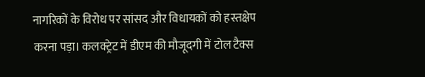नागरिकों के विरोध पर सांसद और विधायकों को हस्तक्षेप करना पड़ा। कलक्ट्रेट में डीएम की मौजूदगी में टोल टैक्स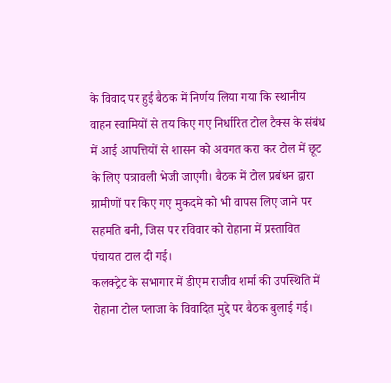के विवाद पर हुई बैठक में निर्णय लिया गया कि स्थानीय वाहन स्वामियों से तय किए गए निर्धारित टोल टैक्स के संबंध में आई आपत्तियों से शासन को अवगत करा कर टोल में छूट के लिए पत्रावली भेजी जाएगी। बैठक में टोल प्रबंधन द्वारा ग्रामीणों पर किए गए मुकदमे को भी वापस लिए जाने पर सहमति बनी, जिस पर रविवार को रोहाना में प्रस्तावित पंचायत टाल दी गई।
कलक्ट्रेट के सभागार में डीएम राजीव शर्मा की उपस्थिति में रोहाना टोल प्लाजा के विवादित मुद्दे पर बैठक बुलाई गई।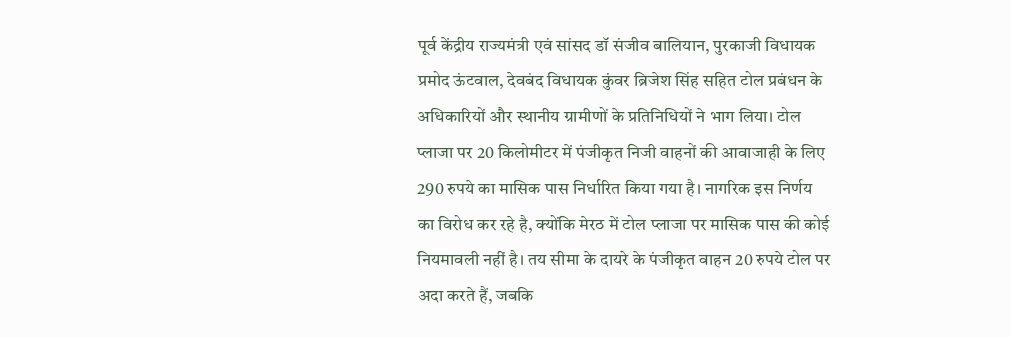पूर्व केंद्रीय राज्यमंत्री एवं सांसद डॉ संजीव बालियान, पुरकाजी विधायक प्रमोद ऊंटवाल, देवबंद विधायक कुंवर ब्रिजेश सिंह सहित टोल प्रबंधन के अधिकारियों और स्थानीय ग्रामीणों के प्रतिनिधियों ने भाग लिया। टोल प्लाजा पर 20 किलोमीटर में पंजीकृत निजी वाहनों की आवाजाही के लिए 290 रुपये का मासिक पास निर्धारित किया गया है। नागरिक इस निर्णय का विरोध कर रहे है, क्योंकि मेरठ में टोल प्लाजा पर मासिक पास की कोई नियमावली नहीं है। तय सीमा के दायरे के पंजीकृत वाहन 20 रुपये टोल पर अदा करते हैं, जबकि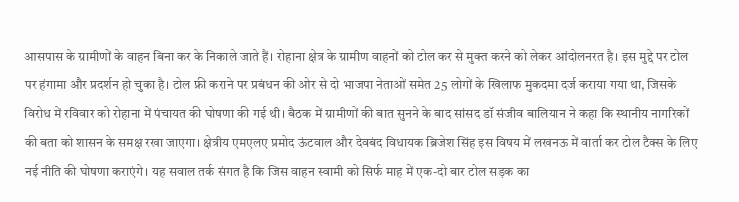आसपास के ग्रामीणों के वाहन बिना कर के निकाले जाते हैं। रोहाना क्षेत्र के ग्रामीण वाहनों को टोल कर से मुक्त करने को लेकर आंदोलनरत है। इस मुद्दे पर टोल पर हंगामा और प्रदर्शन हो चुका है। टोल फ्री कराने पर प्रबंधन की ओर से दो भाजपा नेताओं समेत 25 लोगों के खिलाफ मुकदमा दर्ज कराया गया था, जिसके विरोध में रविवार को रोहाना में पंचायत की घोषणा की गई थी। बैठक में ग्रामीणों की बात सुनने के बाद सांसद डॉ संजीव बालियान ने कहा कि स्थानीय नागरिकों की बता को शासन के समक्ष रखा जाएगा। क्षेत्रीय एमएलए प्रमोद ऊंटवाल और देवबंद विधायक ब्रिजेश सिंह इस विषय में लखनऊ में वार्ता कर टोल टैक्स के लिए नई नीति की घोषणा कराएंगे। यह सवाल तर्क संगत है कि जिस वाहन स्वामी को सिर्फ माह में एक-दो बार टोल सड़क का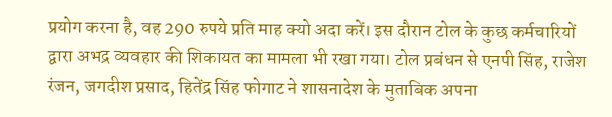प्रयोग करना है, वह 290 रुपये प्रति माह क्यो अदा करें। इस दौरान टोल के कुछ कर्मचारियों द्वारा अभद्र व्यवहार की शिकायत का मामला भी रखा गया। टोल प्रबंधन से एनपी सिंह, राजेश रंजन, जगदीश प्रसाद, हितेंद्र सिंह फोगाट ने शासनादेश के मुताबिक अपना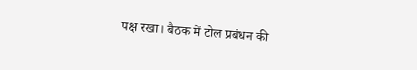पक्ष रखा। बैठक में टोल प्रबंधन की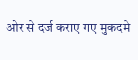ओर से दर्ज कराए गए मुकदमे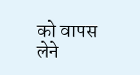को वापस लेने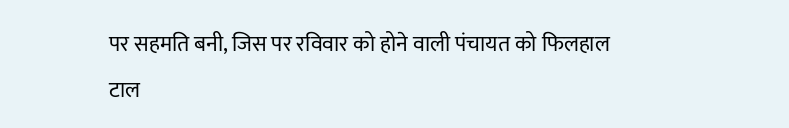पर सहमति बनी, जिस पर रविवार को होने वाली पंचायत को फिलहाल टाल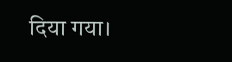दिया गया।